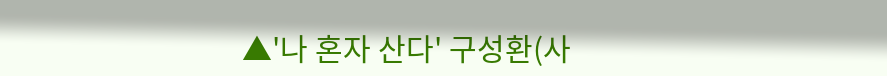▲'나 혼자 산다' 구성환(사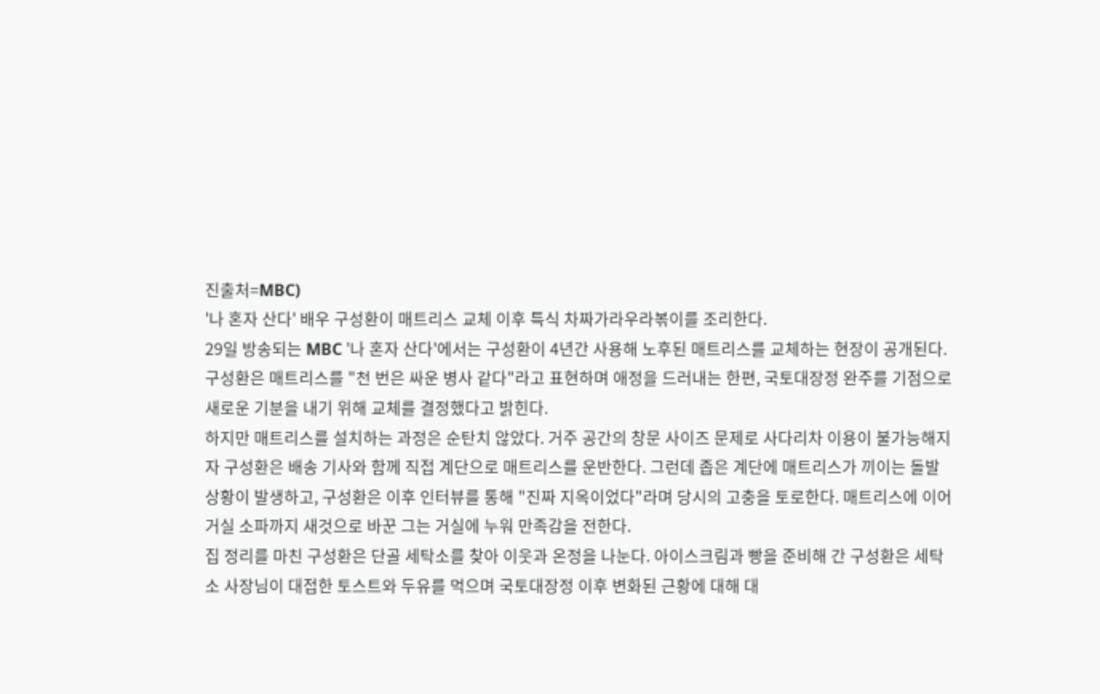진출처=MBC)
'나 혼자 산다' 배우 구성환이 매트리스 교체 이후 특식 차짜가라우라볶이를 조리한다.
29일 방송되는 MBC '나 혼자 산다'에서는 구성환이 4년간 사용해 노후된 매트리스를 교체하는 현장이 공개된다. 구성환은 매트리스를 "천 번은 싸운 병사 같다"라고 표현하며 애정을 드러내는 한편, 국토대장정 완주를 기점으로 새로운 기분을 내기 위해 교체를 결정했다고 밝힌다.
하지만 매트리스를 설치하는 과정은 순탄치 않았다. 거주 공간의 창문 사이즈 문제로 사다리차 이용이 불가능해지자 구성환은 배송 기사와 함께 직접 계단으로 매트리스를 운반한다. 그런데 좁은 계단에 매트리스가 끼이는 돌발 상황이 발생하고, 구성환은 이후 인터뷰를 통해 "진짜 지옥이었다"라며 당시의 고충을 토로한다. 매트리스에 이어 거실 소파까지 새것으로 바꾼 그는 거실에 누워 만족감을 전한다.
집 정리를 마친 구성환은 단골 세탁소를 찾아 이웃과 온정을 나눈다. 아이스크림과 빵을 준비해 간 구성환은 세탁소 사장님이 대접한 토스트와 두유를 먹으며 국토대장정 이후 변화된 근황에 대해 대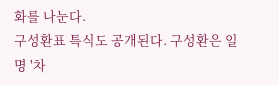화를 나눈다.
구성환표 특식도 공개된다. 구성환은 일명 '차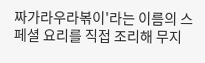짜가라우라볶이'라는 이름의 스페셜 요리를 직접 조리해 무지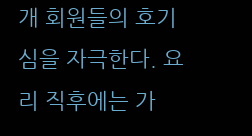개 회원들의 호기심을 자극한다. 요리 직후에는 가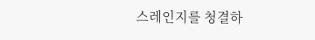스레인지를 청결하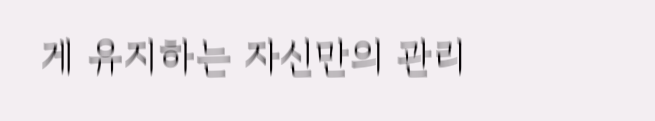게 유지하는 자신만의 관리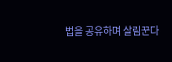법을 공유하며 살림꾼다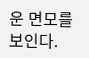운 면모를 보인다.